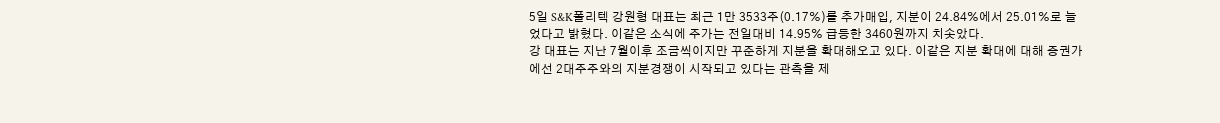5일 S&K폴리텍 강원형 대표는 최근 1만 3533주(0.17%)를 추가매입, 지분이 24.84%에서 25.01%로 늘었다고 밝혔다. 이같은 소식에 주가는 전일대비 14.95% 급등한 3460원까지 치솟았다.
강 대표는 지난 7월이후 조금씩이지만 꾸준하게 지분을 확대해오고 있다. 이같은 지분 확대에 대해 증권가에선 2대주주와의 지분경쟁이 시작되고 있다는 관측을 제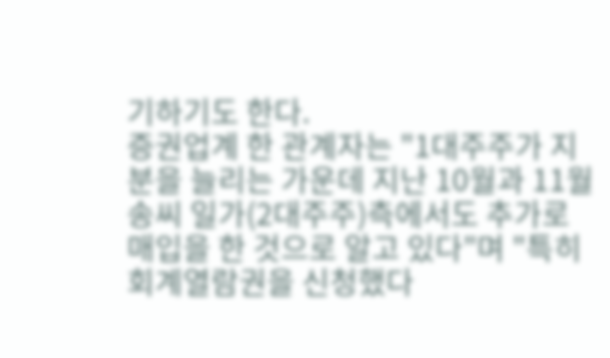기하기도 한다.
증권업계 한 관계자는 "1대주주가 지분을 늘리는 가운데 지난 10월과 11월 송씨 일가(2대주주)측에서도 추가로 매입을 한 것으로 알고 있다"며 "특히 회계열람권을 신청했다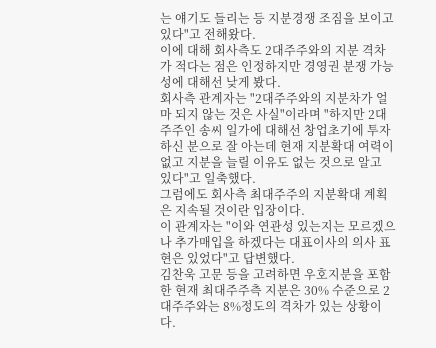는 얘기도 들리는 등 지분경쟁 조짐을 보이고 있다"고 전해왔다.
이에 대해 회사측도 2대주주와의 지분 격차가 적다는 점은 인정하지만 경영권 분쟁 가능성에 대해선 낮게 봤다.
회사측 관계자는 "2대주주와의 지분차가 얼마 되지 않는 것은 사실"이라며 "하지만 2대주주인 송씨 일가에 대해선 창업초기에 투자하신 분으로 잘 아는데 현재 지분확대 여력이 없고 지분을 늘릴 이유도 없는 것으로 알고 있다"고 일축했다.
그럼에도 회사측 최대주주의 지분확대 계획은 지속될 것이란 입장이다.
이 관계자는 "이와 연관성 있는지는 모르겠으나 추가매입을 하겠다는 대표이사의 의사 표현은 있었다"고 답변했다.
김찬욱 고문 등을 고려하면 우호지분을 포함한 현재 최대주주측 지분은 30% 수준으로 2대주주와는 8%정도의 격차가 있는 상황이다.